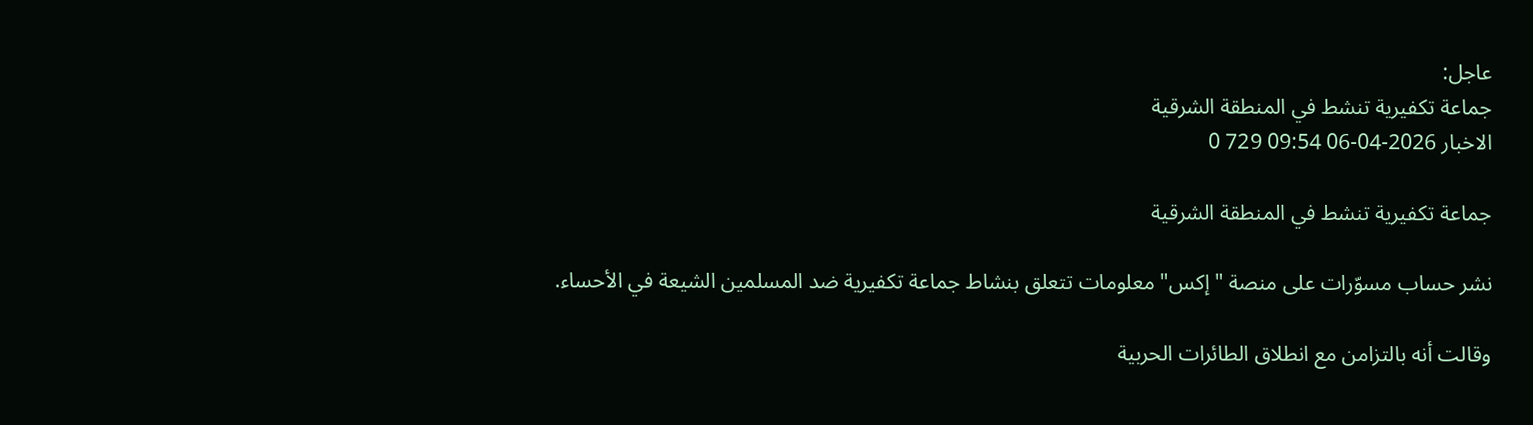عاجل:
جماعة تكفيرية تنشط في المنطقة الشرقية
الاخبار 2026-04-06 09:54 729 0

جماعة تكفيرية تنشط في المنطقة الشرقية

نشر حساب مسوّرات على منصة "إكس" معلومات تتعلق بنشاط جماعة تكفيرية ضد المسلمين الشيعة في الأحساء.

وقالت أنه بالتزامن مع انطلاق الطائرات الحربية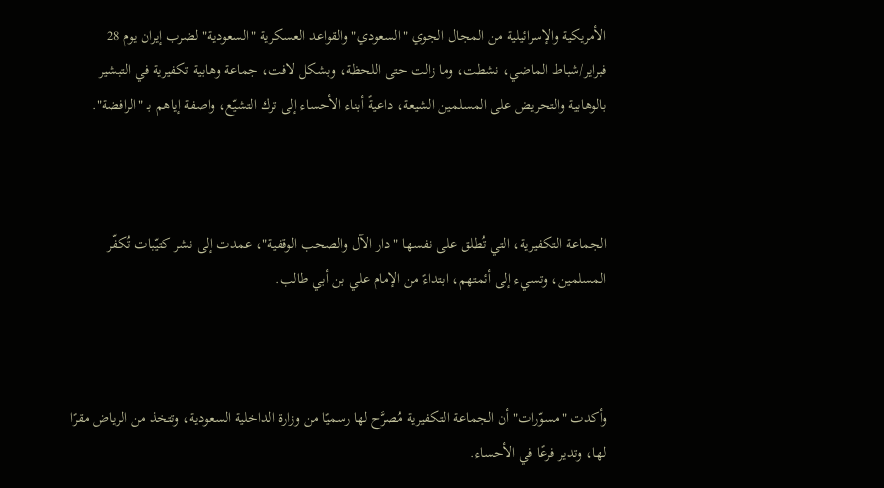الأمريكية والإسرائيلية من المجال الجوي "السعودي" والقواعد العسكرية "السعودية" لضرب إيران يوم 28 فبراير/شباط الماضي، نشطت، وما زالت حتى اللحظة، وبشكل لافت، جماعة وهابية تكفيرية في التبشير بالوهابية والتحريض على المسلمين الشيعة، داعيةً أبناء الأحساء إلى ترك التشيّع، واصفة إياهم بـ "الرافضة".



الجماعة التكفيرية، التي تُطلق على نفسها "دار الآل والصحب الوقفية"، عمدت إلى نشر كتيّبات تُكفّر المسلمين، وتسيء إلى أئمتهم، ابتداءً من الإمام علي بن أبي طالب.



وأكدت "مسوّرات" أن الجماعة التكفيرية مُصرَّح لها رسميًا من وزارة الداخلية السعودية، وتتخذ من الرياض مقرًا لها، وتدير فرعًا في الأحساء.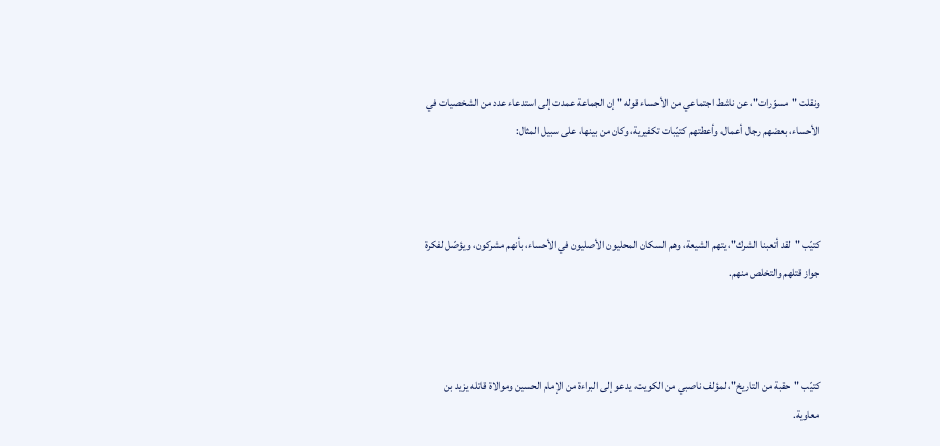ونقلت "مسوّرات"، عن ناشط اجتماعي من الأحساء قوله " إن الجماعة عمدت إلى استدعاء عدد من الشخصيات في الأحساء، بعضهم رجال أعمال، وأعطتهم كتيّبات تكفيرية، وكان من بينها، على سبيل المثال:



كتيّب "لقد أتعبنا الشرك"، يتهم الشيعة، وهم السكان المحليون الأصليون في الأحساء، بأنهم مشركون، ويؤصّل لفكرة جواز قتلهم والتخلص منهم.



كتيّب "حقبة من التاريخ"، لمؤلف ناصبي من الكويت، يدعو إلى البراءة من الإمام الحسين وموالاة قاتله يزيد بن معاوية.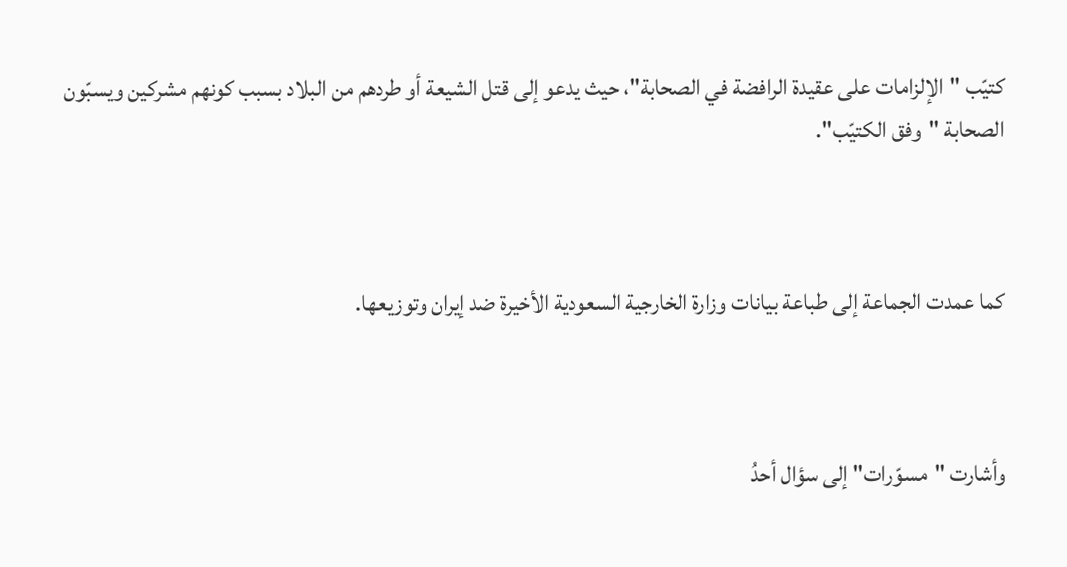كتيّب "الإلزامات على عقيدة الرافضة في الصحابة"، حيث يدعو إلى قتل الشيعة أو طردهم من البلاد بسبب كونهم مشركين ويسبّون الصحابة "وفق الكتيّب".



كما عمدت الجماعة إلى طباعة بيانات وزارة الخارجية السعودية الأخيرة ضد إيران وتوزيعها.



وأشارت "مسوّرات" إلى سؤال أحدُ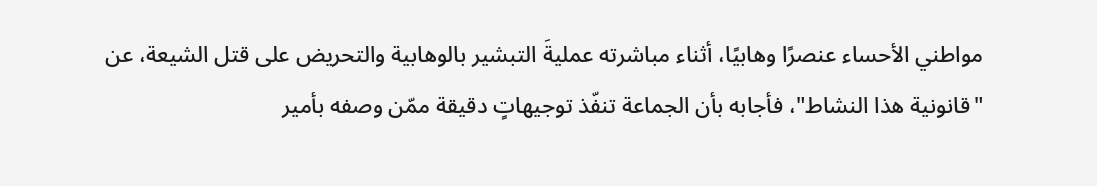مواطني الأحساء عنصرًا وهابيًا، أثناء مباشرته عمليةَ التبشير بالوهابية والتحريض على قتل الشيعة، عن "قانونية هذا النشاط"، فأجابه بأن الجماعة تنفّذ توجيهاتٍ دقيقة ممّن وصفه بأمير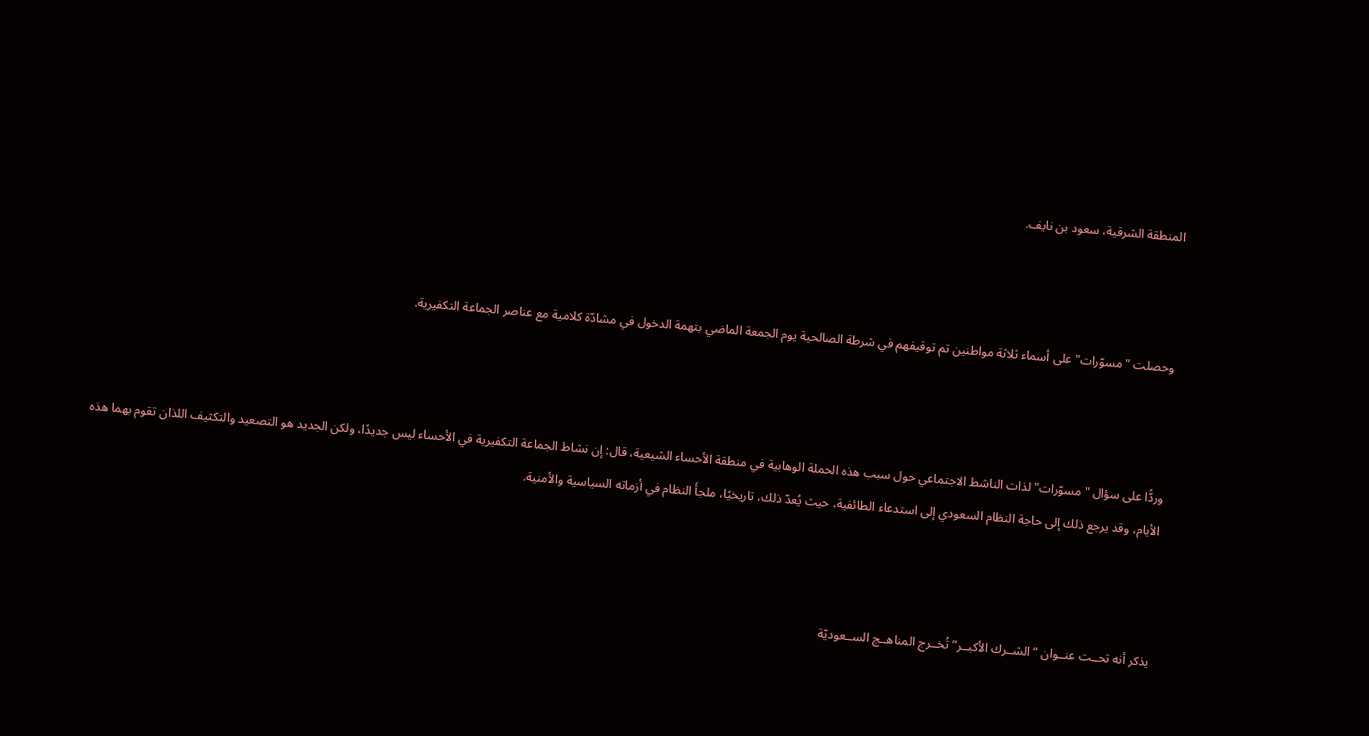المنطقة الشرقية، سعود بن نايف.



وحصلت "مسوّرات" على أسماء ثلاثة مواطنين تم توقيفهم في شرطة الصالحية يوم الجمعة الماضي بتهمة الدخول في مشادّة كلامية مع عناصر الجماعة التكفيرية.



وردًّا على سؤال "مسوّرات" لذات الناشط الاجتماعي حول سبب هذه الحملة الوهابية في منطقة الأحساء الشيعية، قال: إن نشاط الجماعة التكفيرية في الأحساء ليس جديدًا، ولكن الجديد هو التصعيد والتكثيف اللذان تقوم بهما هذه الأيام، وقد يرجع ذلك إلى حاجة النظام السعودي إلى استدعاء الطائفية، حيث يُعدّ ذلك، تاريخيًا، ملجأَ النظام في أزماته السياسية والأمنية.



يذكر أنه تحــت عنــوان “الشــرك الأكبــر” تُخــرج المناهــج الســعوديّة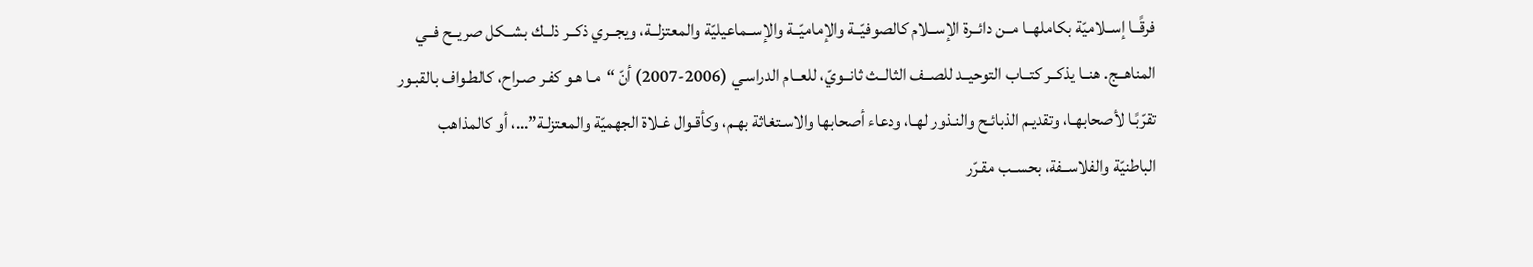فرقًــا إســلاميّة بكاملهــا مــن دائــرة الإســلام كالصوفيّــة والإماميّــة والإســماعيليّة والمعتزلــة، ويجــري ذكــر ذلــك بشــكل صريــح فــي المناهــج. هنــا يذكــر كتــاب التوحيــد للصــف الثالــث ثانــويّ، للعــام الدراسـي (2006-2007) أنّ “مـا هـو كفـر صـراح، كالطـواف بالقبـور تقرّبًـا لأصحابهـا، وتقديـم الذبائـح والنـذور لهـا، ودعاء أصحابها والاسـتغاثة بهـم، وكأقـوال غـلاة الجهميّة والمعتزلـة”…، أو كالمذاهب الباطنيّة والفلاســفة، بحســب مقـرّر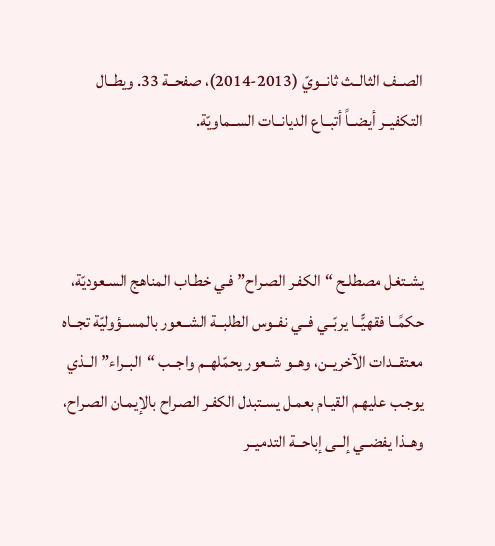الصــف الثالــث ثانــويّ (2013-2014)، صفحــة 33. ويطــال التكفيــر أيضــاً أتبــاع الديانــات الســماويّة.



يشـتغل مصطلـح “الكفـر الصـراح” فـي خطـاب المناهج السـعوديّة، حكمًــا فقهيًّــا يربّــي فــي نفــوس الطلبــة الشــعور بالمســؤوليّة تجــاه معتقــدات الآخريــن، وهــو شــعور يحمّلهــم واجــب “البــراء” الــذي يوجـب عليهـم القيـام بعمـل يسـتبدل الكفـر الصـراح بالإيمـان الصـراح، وهــذا يفضــي إلــى إباحــة التدميــر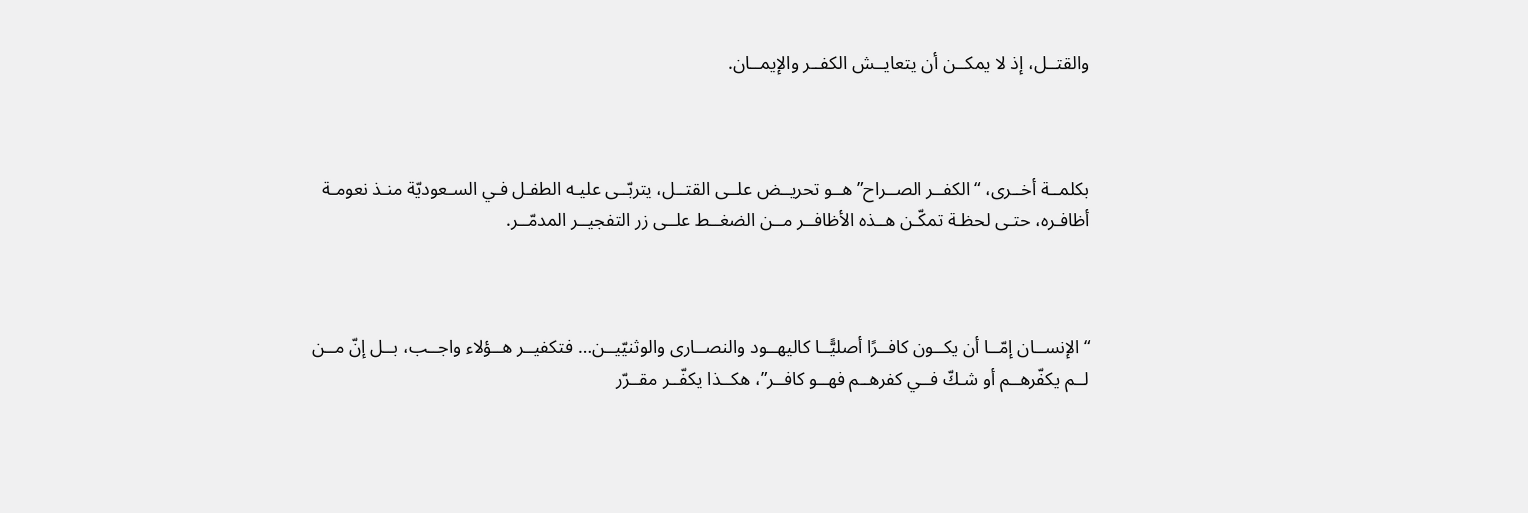والقتــل، إذ لا يمكــن أن يتعايــش الكفــر والإيمــان.



بكلمــة أخــرى، “الكفــر الصــراح” هــو تحريــض علــى القتــل، يتربّــى عليـه الطفـل فـي السـعوديّة منـذ نعومـة أظافـره، حتـى لحظـة تمكّـن هــذه الأظافــر مــن الضغــط علــى زر التفجيــر المدمّــر.



“الإنســان إمّــا أن يكــون كافــرًا أصليًّــا كاليهــود والنصــارى والوثنيّيــن… فتكفيــر هــؤلاء واجــب، بــل إنّ مــن لــم يكفّرهــم أو شـكّ فــي كفرهــم فهــو كافــر”، هكــذا يكفّــر مقــرّر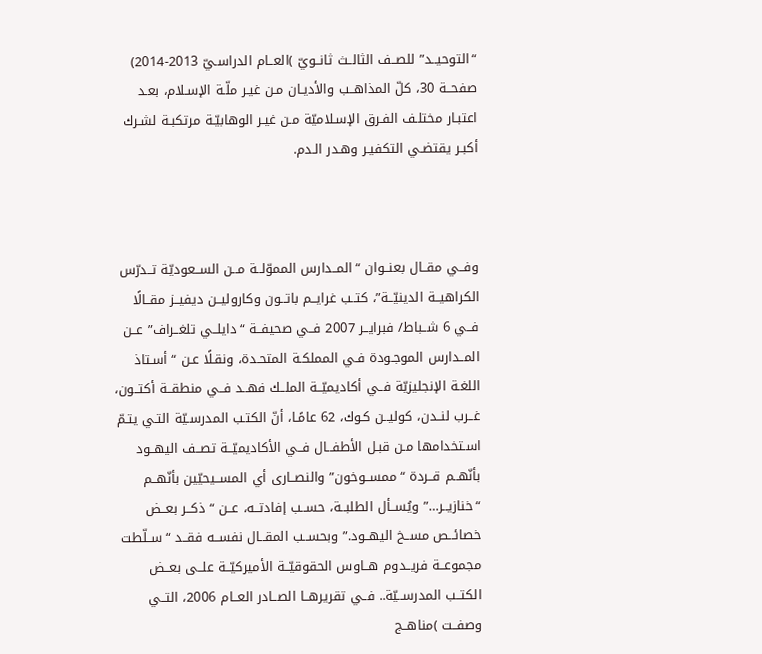“التوحيــد” للصــف الثالــث ثانــويّ )العــام الدراسـيّ 2013-2014) صفحــة 30، كلّ المذاهــب والأديـان مـن غيـر ملّـة الإسـلام، بعـد اعتبـار مختلـف الفـرق الإسـلاميّة مـن غيـر الوهابيّـة مرتكبـة لشـرك أكبـر يقتضـي التكفيـر وهـدر الـدم.



وفــي مقــال بعنــوان “المــدارس المموّلــة مــن الســعوديّة تــدرّس الكراهيــة الدينيّــة”، كتــب غرايــم باتــون وكاروليــن ديفيــز مقــالًا فــي 6 شــباط/ فبرايــر 2007 فــي صحيفــة “دايلــي تلغــراف” عــن المــدارس الموجـودة فـي المملكـة المتحـدة، ونقـلًا عـن “أسـتاذ اللغـة الإنجليزيّة فــي أكاديميّــة الملــك فهــد فــي منطقــة أكتــون، غــرب لنــدن، كوليــن كـوك، 62 عامًـا، أنّ الكتـب المدرسـيّة التـي يتـمّ اسـتخدامها مـن قبـل الأطفــال فــي الأكاديميّــة تصــف اليهــود بأنّهــم قــردة “ممســوخون” والنصــارى أي المســيحيّين بأنّهــم “خنازيــر…” ويُســأل الطلبــة، حســب إفادتــه، عــن “ذكــر بعــض خصائــص مســخ اليهــود.” وبحســب المقــال نفســه فقــد “ســلّطت مجموعــة فريــدوم هــاوس الحقوقيّــة الأميركيّــة علــى بعــض الكتــب المدرســيّة.. فــي تقريرهــا الصــادر العــام 2006، التــي وصفــت )مناهــج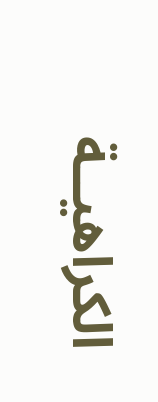الكراهيــة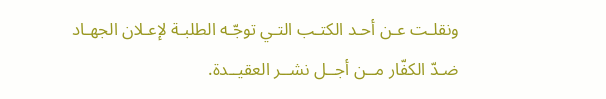ونقلـت عـن أحـد الكتـب التـي توجّـه الطلبـة لإعـلان الجهـاد ضـدّ الكفّار مــن أجــل نشــر العقيــدة.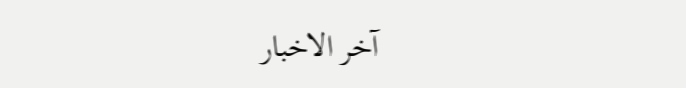آخر الاخبار